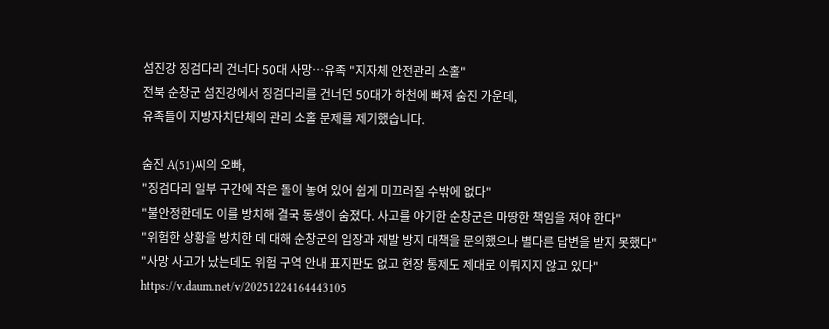섬진강 징검다리 건너다 50대 사망…유족 "지자체 안전관리 소홀"
전북 순창군 섬진강에서 징검다리를 건너던 50대가 하천에 빠져 숨진 가운데,
유족들이 지방자치단체의 관리 소홀 문제를 제기했습니다.

숨진 A(51)씨의 오빠,
"징검다리 일부 구간에 작은 돌이 놓여 있어 쉽게 미끄러질 수밖에 없다"
"불안정한데도 이를 방치해 결국 동생이 숨졌다. 사고를 야기한 순창군은 마땅한 책임을 져야 한다"
"위험한 상황을 방치한 데 대해 순창군의 입장과 재발 방지 대책을 문의했으나 별다른 답변을 받지 못했다"
"사망 사고가 났는데도 위험 구역 안내 표지판도 없고 현장 통제도 제대로 이뤄지지 않고 있다"
https://v.daum.net/v/20251224164443105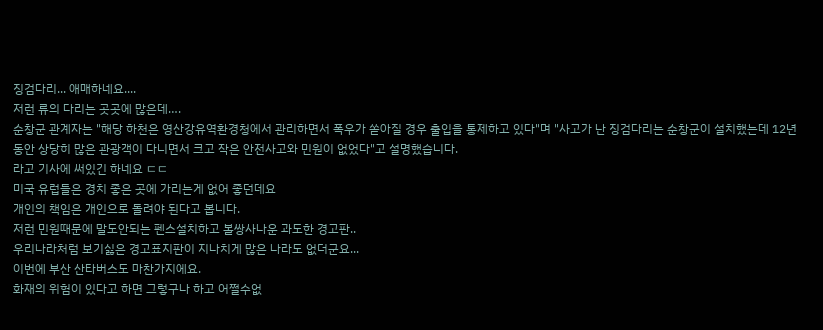징검다리... 애매하네요....
저런 류의 다리는 곳곳에 많은데….
순창군 관계자는 "해당 하천은 영산강유역환경청에서 관리하면서 폭우가 쏟아질 경우 출입을 통제하고 있다"며 "사고가 난 징검다리는 순창군이 설치했는데 12년 동안 상당히 많은 관광객이 다니면서 크고 작은 안전사고와 민원이 없었다"고 설명했습니다.
라고 기사에 써있긴 하네요 ㄷㄷ
미국 유럽들은 경치 좋은 곳에 가리는게 없어 좋던데요
개인의 책임은 개인으로 돌려야 된다고 봅니다.
저런 민원때문에 말도안되는 펜스설치하고 볼쌍사나운 과도한 경고판..
우리나라처럼 보기싫은 경고표지판이 지나치게 많은 나라도 없더군요...
이번에 부산 산타버스도 마찬가지에요.
화재의 위험이 있다고 하면 그렇구나 하고 어쩔수없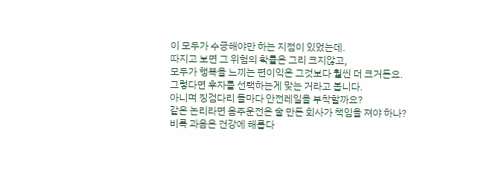이 모두가 수긍해야만 하는 지점이 있었는데.
따지고 보면 그 위험의 확률은 그리 크지않고,
모두가 행복을 느끼는 편이익은 그것보다 훨씬 더 크거든요.
그렇다면 후자를 선택하는게 맞는 거라고 봅니다.
아니며 징검다리 돌마다 안전레일을 부착할까요?
같은 논리라면 음주운전은 술 만든 회사가 책임을 져야 하나?
비록 과음은 건강에 해롭다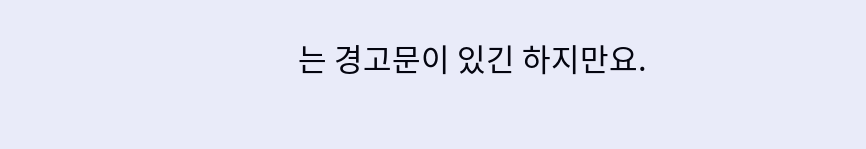는 경고문이 있긴 하지만요.